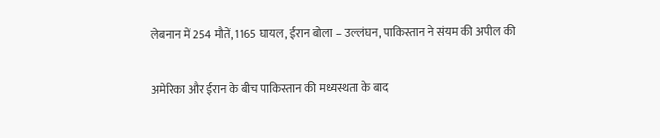लेबनान में 254 मौतें, 1165 घायल, ईरान बोला – उल्लंघन, पाकिस्तान ने संयम की अपील की

अमेरिका और ईरान के बीच पाकिस्तान की मध्यस्थता के बाद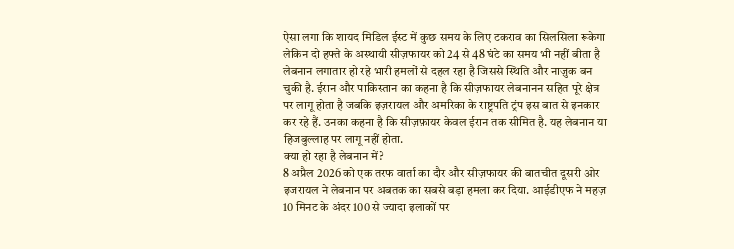ऐसा लगा कि शायद मिडिल ईस्ट में कुछ समय के लिए टकराव का सिलसिला रूकेगा लेकिन दो हफ्ते के अस्थायी सीज़फायर को 24 से 48 घंटे का समय भी नहीं बीता है लेबनान लगातार हो रहे भारी हमलों से दहल रहा है जिससे स्थिति और नाज़ुक बन चुकी है. ईरान और पाकिस्तान का कहना है कि सीज़फायर लेबनानन सहित पूरे क्षेत्र पर लागू होता है जबकि इज़रायल और अमरिका के राष्ट्रपति ट्रंप इस बात से इनकार कर रहे हैं. उनका कहना है कि सीज़फ़ायर केवल ईरान तक सीमित है. यह लेबनान या हिजबुल्लाह पर लागू नहीं होता.
क्या हो रहा है लेबनान में?
8 अप्रैल 2026 को एक तरफ वार्ता का दौर और सीज़फायर की बातचीत दूसरी ओर इजरायल ने लेबनान पर अबतक का सबसे बड़ा हमला कर दिया. आईडीएफ ने महज़ 10 मिनट के अंदर 100 से ज्यादा इलाकों पर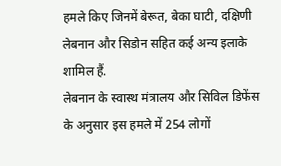हमले किए जिनमें बेरूत, बेका घाटी, दक्षिणी लेबनान और सिडोन सहित कई अन्य इलाके शामिल हैं.
लेबनान के स्वास्थ मंत्रालय और सिविल डिफेंस के अनुसार इस हमले में 254 लोगों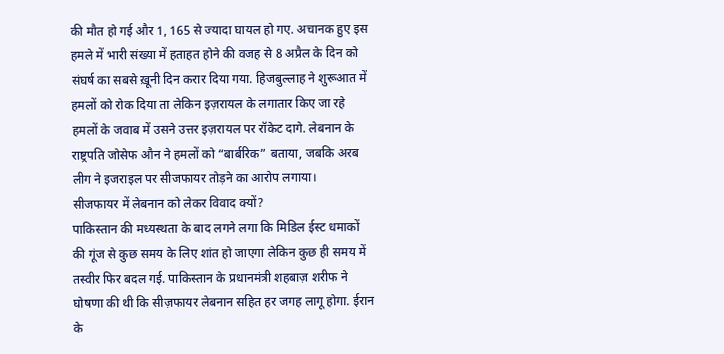की मौत हो गई और 1, 165 से ज्यादा घायल हो गए. अचानक हुए इस हमले में भारी संख्या में हताहत होने की वजह से 8 अप्रैल के दिन को संघर्ष का सबसे ख़ूनी दिन करार दिया गया. हिजबुल्लाह ने शुरूआत में हमलों को रोक दिया ता लेकिन इज़रायल के लगातार किए जा रहे हमलों के जवाब में उसने उत्तर इज़रायल पर रॉकेट दागे. लेबनान के राष्ट्रपति जोसेफ औन ने हमलों को “बार्बरिक” बताया, जबकि अरब लीग ने इजराइल पर सीजफायर तोड़ने का आरोप लगाया।
सीजफायर में लेबनान को लेकर विवाद क्यों?
पाकिस्तान की मध्यस्थता के बाद लगने लगा कि मिडिल ईस्ट धमाकों की गूंज से कुछ समय के लिए शांत हो जाएगा लेकिन कुछ ही समय में तस्वीर फिर बदल गई. पाकिस्तान के प्रधानमंत्री शहबाज़ शरीफ ने घोषणा की थी कि सीज़फायर लेबनान सहित हर जगह लागू होगा. ईरान के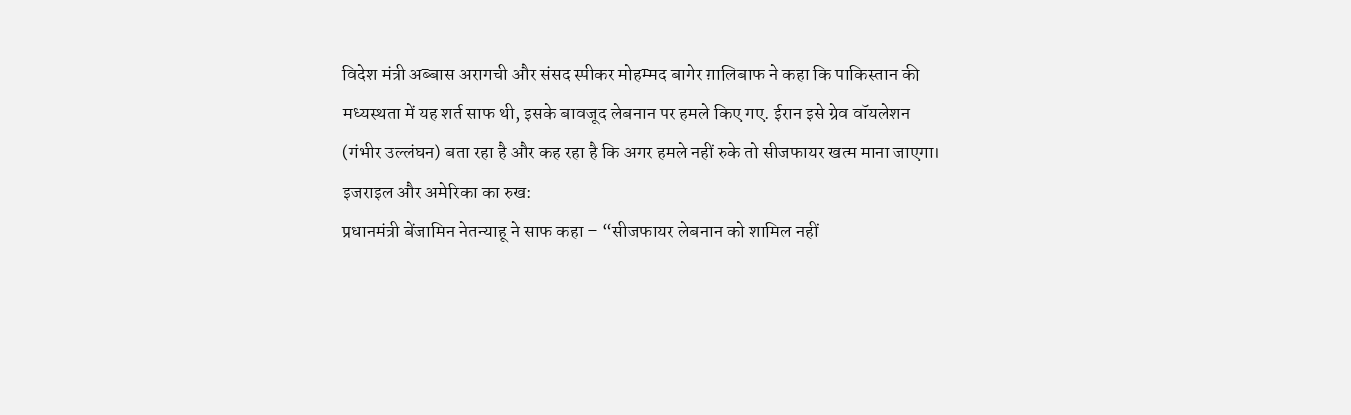विदेश मंत्री अब्बास अरागची और संसद स्पीकर मोहम्मद बागेर ग़ालिबाफ ने कहा कि पाकिस्तान की मध्यस्थता में यह शर्त साफ थी, इसके बावजूद लेबनान पर हमले किए गए. ईरान इसे ग्रेव वॉयलेशन (गंभीर उल्लंघन) बता रहा है और कह रहा है कि अगर हमले नहीं रुके तो सीजफायर खत्म माना जाएगा।
इजराइल और अमेरिका का रुख:
प्रधानमंत्री बेंजामिन नेतन्याहू ने साफ कहा – “सीजफायर लेबनान को शामिल नहीं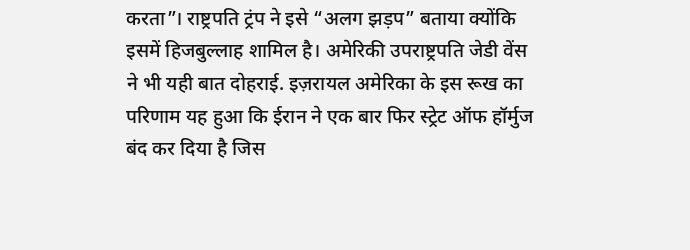करता”। राष्ट्रपति ट्रंप ने इसे “अलग झड़प” बताया क्योंकि इसमें हिजबुल्लाह शामिल है। अमेरिकी उपराष्ट्रपति जेडी वेंस ने भी यही बात दोहराई. इज़रायल अमेरिका के इस रूख का परिणाम यह हुआ कि ईरान ने एक बार फिर स्ट्रेट ऑफ हॉर्मुज बंद कर दिया है जिस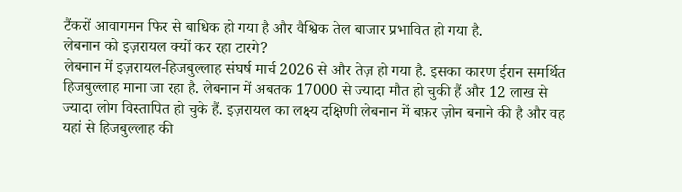टैंकरों आवागमन फिर से बाधिक हो गया है और वैश्विक तेल बाजार प्रभावित हो गया है.
लेबनान को इज़रायल क्यों कर रहा टारगे?
लेबनान में इज़रायल-हिजबुल्लाह संघर्ष मार्च 2026 से और तेज़ हो गया है. इसका कारण ईरान समर्थित हिजबुल्लाह माना जा रहा है. लेबनान में अबतक 17000 से ज्यादा मौत हो चुकी हैं और 12 लाख से ज्यादा लोग विस्तापित हो चुके हैं. इज़रायल का लक्ष्य दक्षिणी लेबनान में बफ़र ज़ोन बनाने की है और वह यहां से हिजबुल्लाह की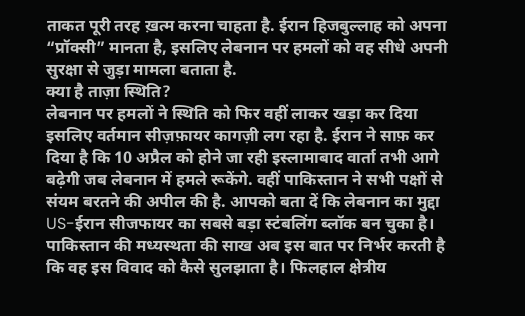ताकत पूरी तरह ख़त्म करना चाहता है. ईरान हिजबुल्लाह को अपना “प्रॉक्सी” मानता है, इसलिए लेबनान पर हमलों को वह सीधे अपनी सुरक्षा से जुड़ा मामला बताता है.
क्या है ताज़ा स्थिति?
लेबनान पर हमलों ने स्थिति को फिर वहीं लाकर खड़ा कर दिया इसलिए वर्तमान सीज़फ़ायर कागज़ी लग रहा है. ईरान ने साफ़ कर दिया है कि 10 अप्रैल को होने जा रही इस्लामाबाद वार्ता तभी आगे बढ़ेगी जब लेबनान में हमले रूकेंगे. वहीं पाकिस्तान ने सभी पक्षों से संयम बरतने की अपील की है. आपको बता दें कि लेबनान का मुद्दा US-ईरान सीजफायर का सबसे बड़ा स्टंबलिंग ब्लॉक बन चुका है। पाकिस्तान की मध्यस्थता की साख अब इस बात पर निर्भर करती है कि वह इस विवाद को कैसे सुलझाता है। फिलहाल क्षेत्रीय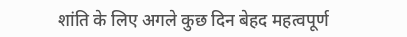शांति के लिए अगले कुछ दिन बेहद महत्वपूर्ण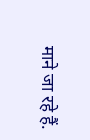माने जा रहे हैं.